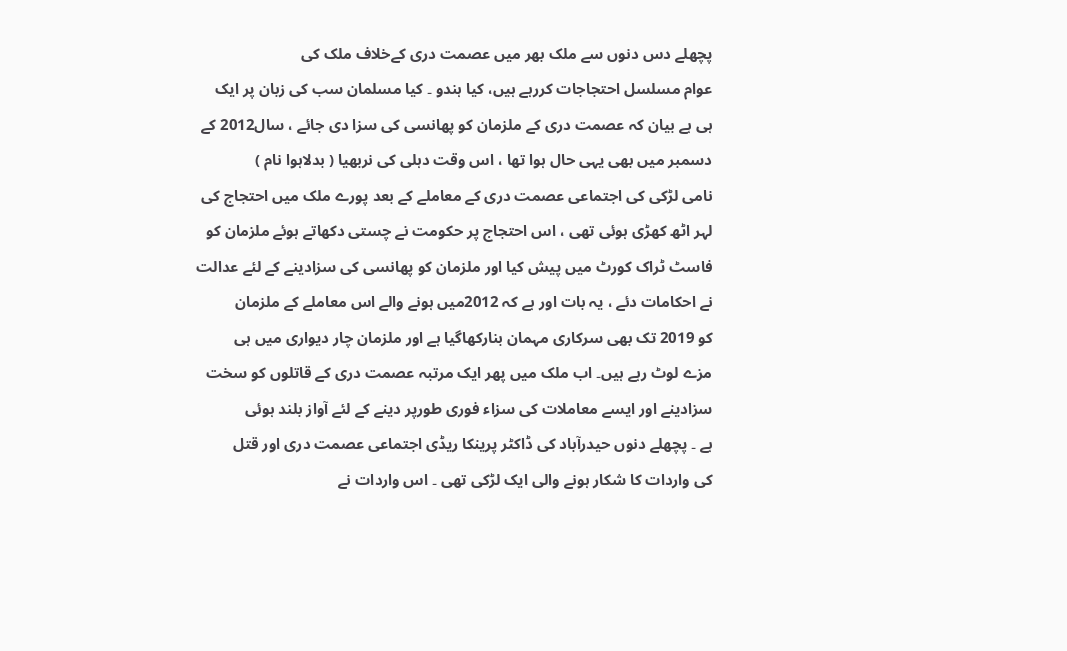پچھلے دس دنوں سے ملک بھر میں عصمت دری کےخلاف ملک کی
عوام مسلسل احتجاجات کررہے ہیں، کیا ہندو ۔ کیا مسلمان سب کی زبان پر ایک
ہی ہے بیان کہ عصمت دری کے ملزمان کو پھانسی کی سزا دی جائے ، سال2012 کے
دسمبر میں بھی یہی حال ہوا تھا ، اس وقت دہلی کی نربھیا ( بدلاہوا نام )
نامی لڑکی کی اجتماعی عصمت دری کے معاملے کے بعد پورے ملک میں احتجاج کی
لہر اٹھ کھڑی ہوئی تھی ، اس احتجاج پر حکومت نے چستی دکھاتے ہوئے ملزمان کو
فاسٹ ٹراک کورٹ میں پیش کیا اور ملزمان کو پھانسی کی سزادینے کے لئے عدالت
نے احکامات دئے ، یہ بات اور ہے کہ 2012میں ہونے والے اس معاملے کے ملزمان
کو 2019 تک بھی سرکاری مہمان بنارکھاگیا ہے اور ملزمان چار دیواری میں ہی
مزے لوٹ رہے ہیں۔ اب ملک میں پھر ایک مرتبہ عصمت دری کے قاتلوں کو سخت
سزادینے اور ایسے معاملات کی سزاء فوری طورپر دینے کے لئے آواز بلند ہوئی
ہے ۔ پچھلے دنوں حیدرآباد کی ڈاکٹر پرینکا ریڈی اجتماعی عصمت دری اور قتل
کی واردات کا شکار ہونے والی ایک لڑکی تھی ۔ اس واردات نے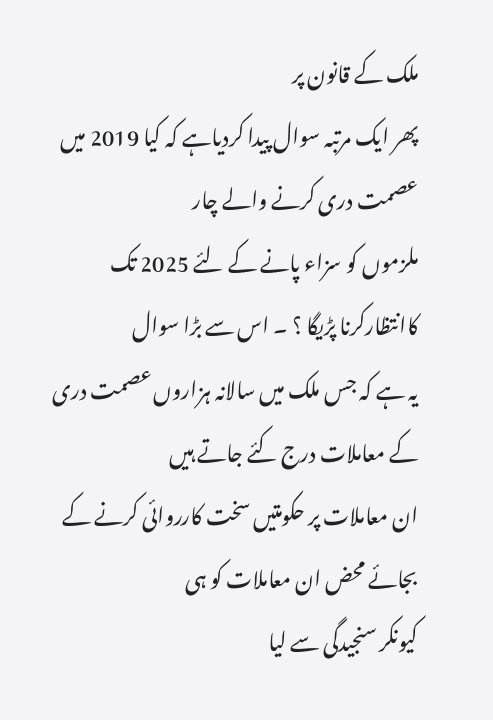ملک کے قانون پر
پھر ایک مرتبہ سوال پیدا کردیاہے کہ کیا 2019 میں عصمت دری کرنے والے چار
ملزموں کو سزاء پانے کے لئے 2025 تک کاانتظارکرنا پڑیگا ؟ ۔ اس سے بڑا سوال
یہ ہے کہ جس ملک میں سالانہ ہزاروں عصمت دری کے معاملات درج کئے جاتے ہیں
ان معاملات پر حکومتیں سخت کارروائی کرنے کے بجائے محض ان معاملات کو ہی
کیونکر سنجیدگی سے لیا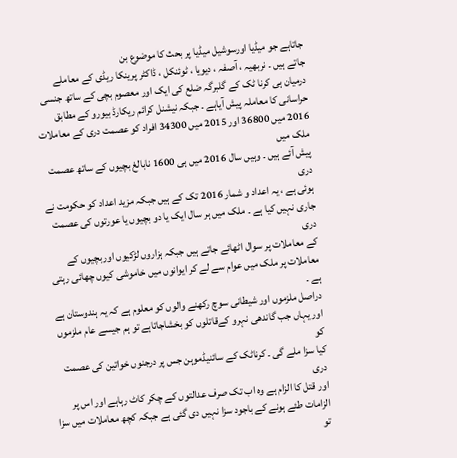جاتاہے جو میڈیا اورسوشیل میڈیا پر بحث کا موضوع بن
جاتے ہیں ۔ نربھیہ ، آصفہ ، دیویا ، ٹوئنکل ، ڈاکٹر پرینکا ریڈی کے معاملے
درمیان ہی کرنا ٹک کے گلبرگہ ضلع کی ایک اور معصوم بچی کے ساتھ جنسی
حراسانی کا معاملہ پیش آیاہے ۔ جبکہ نیشنل کرائم ریکارڈ بیورو کے مطابق
2016 میں 36800 اور 2015 میں 34300 افراد کو عصمت دری کے معاملات ملک میں
پیش آئے ہیں ۔ وہیں سال 2016 میں ہی 1600 نابالغ بچیوں کے ساتھ عصمت دری
ہوئی ہے ، یہ اعداد و شمار 2016 تک کے ہیں جبکہ مزید اعداد کو حکومت نے
جاری نہیں کیا ہے ۔ ملک میں ہر سال ایک یا دو بچیوں یا عورتوں کی عصمت دری
کے معاملات پر سوال اٹھائے جاتے ہیں جبکہ ہزاروں لڑکیوں اوربچیوں کے
معاملات پر ملک میں عوام سے لے کر ایوانوں میں خاموشی کیوں چھائی رہتی ہے ۔
دراصل ملزموں اور شیطانی سوچ رکھنے والوں کو معلوم ہے کہ یہ ہندوستان ہے
اور یہاں جب گاندھی نہرو کےقاتلوں کو بخشاجاتاہے تو ہم جیسے عام ملزموں کو
کیا سزا ملے گی ۔ کرناٹک کے سائنیڈموہن جس پر درجنوں خواتین کی عصمت دری
اور قتل کا الزام ہے وہ اب تک صرف عدالتوں کے چکر کاٹ رہاہے اور اس پر
الزامات طئے ہونے کے باجود سزا نہیں دی گئی ہے جبکہ کچھ معاملات میں سزا تو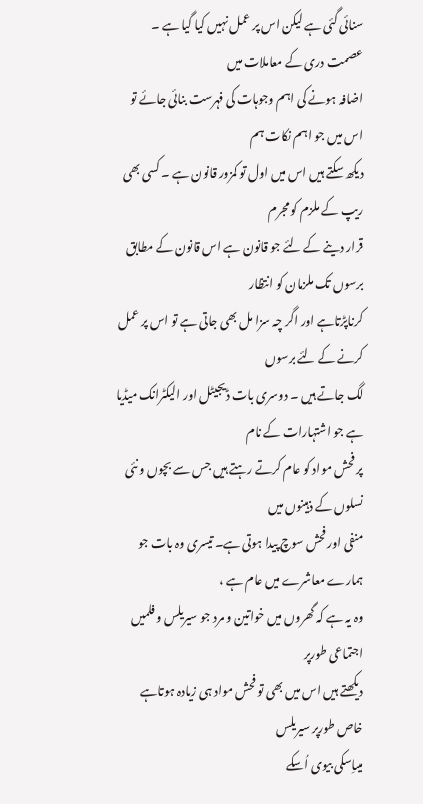سنائی گئی ہے لیکن اس پر عمل نہیں کیا گیا ہے ۔ عصمت دری کے معاملات میں
اضافہ ہونے کی اہم وجوہات کی فہرست بنائی جائے تو اس میں جو اہم نکات ہم
دیکھ سکتے ہیں اس میں اول تو کمزور قانون ہے ۔ کسی بھی ریپ کے ملزم کو مجرم
قرار دینے کے لئے جو قانون ہے اس قانون کے مطابق برسوں تک ملزمان کو انتظار
کرناپڑتاہے اور اگر چہ سزا مل بھی جاتی ہے تو اس پر عمل کرنے کے لئے برسوں
لگ جاتے ہیں ۔ دوسری بات ڈیجیٹل اور الیکٹرانک میڈیا ہے جو اشتہارات کے نام
پر فحش مواد کو عام کرتے رہتے ہیں جس سے بچوں و نئی نسلوں کے ذہینوں میں
منفی اور فحش سوچ پیدا ہوتی ہے۔ تیسری وہ بات جو ہمارے معاشرے میں عام ہے ،
وہ یہ ہے کہ گھروں میں خواتین و مرد جو سیریلس و فلمیں اجتماعی طورپر
دیکھتے ہیں اس میں بھی تو فحش مواد ہی زیادہ ہوتاہے خاص طورپر سیریلس
میںاِسکی بیوی اُسکے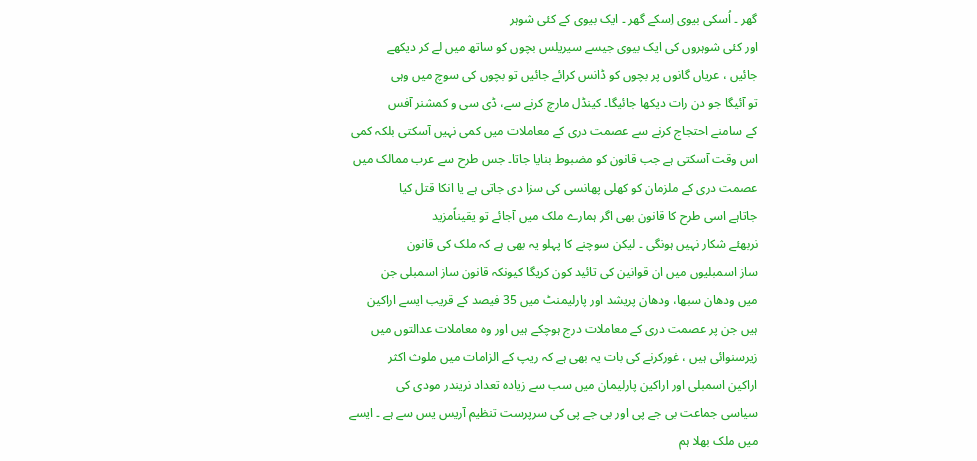گھر ۔ اُسکی بیوی اِسکے گھر ۔ ایک بیوی کے کئی شوہر
اور کئی شوہروں کی ایک بیوی جیسے سیریلس بچوں کو ساتھ میں لے کر دیکھے
جائیں ، عریاں گانوں پر بچوں کو ڈانس کرائے جائیں تو بچوں کی سوچ میں وہی
تو آئیگا جو دن رات دیکھا جائیگا۔ کینڈل مارچ کرنے سے، ڈی سی و کمشنر آفس
کے سامنے احتجاج کرنے سے عصمت دری کے معاملات میں کمی نہیں آسکتی بلکہ کمی
اس وقت آسکتی ہے جب قانون کو مضبوط بنایا جاتا۔ جس طرح سے عرب ممالک میں
عصمت دری کے ملزمان کو کھلی پھانسی کی سزا دی جاتی ہے یا انکا قتل کیا
جاتاہے اسی طرح کا قانون بھی اگر ہمارے ملک میں آجائے تو یقیناًمزید
نربھئے شکار نہیں ہونگی ۔ لیکن سوچنے کا پہلو یہ بھی ہے کہ ملک کی قانون
ساز اسمبلیوں میں ان قوانین کی تائید کون کریگا کیونکہ قانون ساز اسمبلی جن
میں ودھان سبھا، ودھان پریشد اور پارلیمنٹ میں 35 فیصد کے قریب ایسے اراکین
ہیں جن پر عصمت دری کے معاملات درج ہوچکے ہیں اور وہ معاملات عدالتوں میں
زیرسنوائی ہیں ، غورکرنے کی بات یہ بھی ہے کہ ریپ کے الزامات میں ملوث اکثر
اراکین اسمبلی اور اراکین پارلیمان میں سب سے زیادہ تعداد نریندر مودی کی
سیاسی جماعت بی جے پی اور بی جے پی کی سرپرست تنظیم آریس یس سے ہے ۔ ایسے
میں ملک بھلا ہم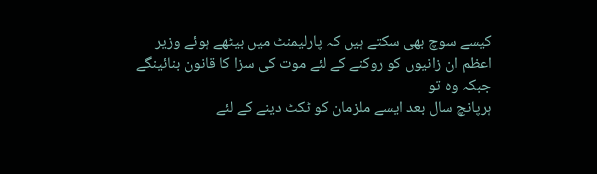کیسے سوچ بھی سکتے ہیں کہ پارلیمنٹ میں بیٹھے ہوئے وزیر
اعظم ان زانیوں کو روکنے کے لئے موت کی سزا کا قانون بنائینگے جبکہ وہ تو
ہرپانچ سال بعد ایسے ملزمان کو ٹکٹ دینے کے لئے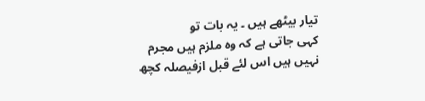تیار بیٹھے ہیں ۔ یہ بات تو
کہی جاتی ہے کہ وہ ملزم ہیں مجرم نہیں ہیں اس لئے قبل ازفیصلہ کچھ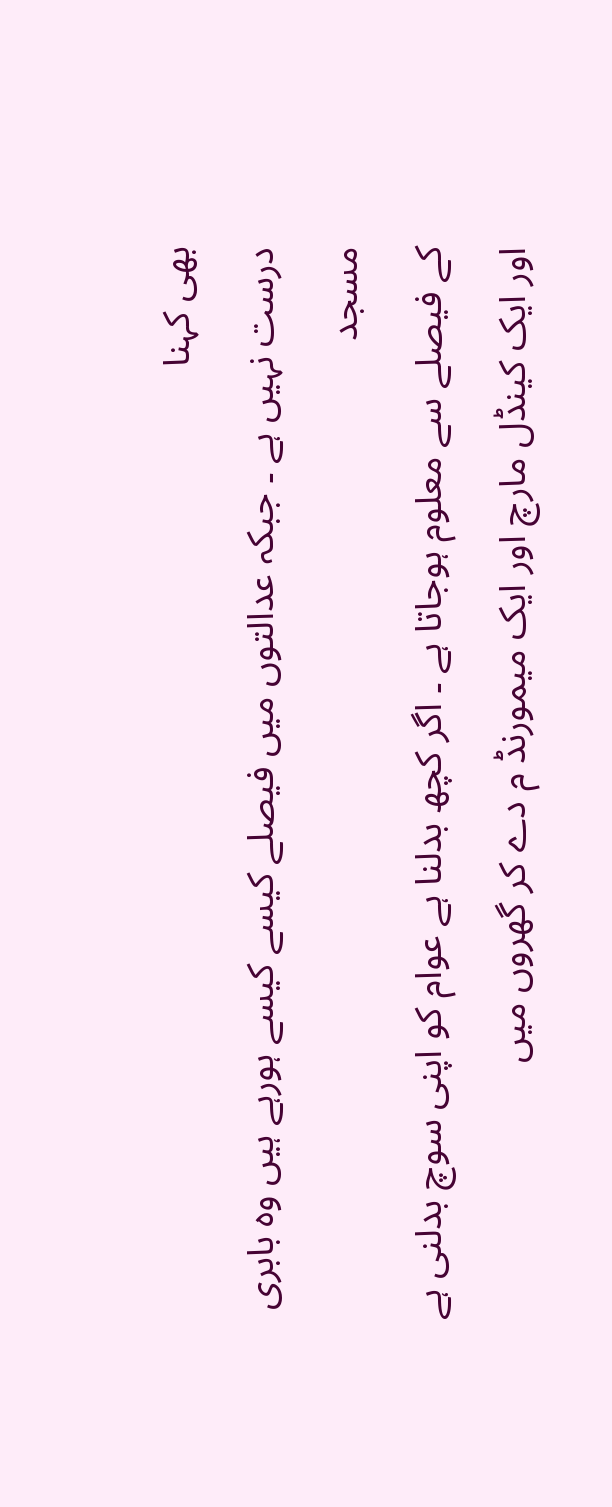بھی کہنا
درست نہیں ہے ۔ جبکہ عدالتوں میں فیصلے کیسے کیسے ہورہے ہیں وہ بابری مسجد
کے فیصلے سے معلوم ہوجاتا ہے ۔ اگر کچھ بدلنا ہے عوام کو اپنی سوچ بدلنی ہے
اور ایک کینڈل مارچ اور ایک میمورنڈ م دے کر گھروں میں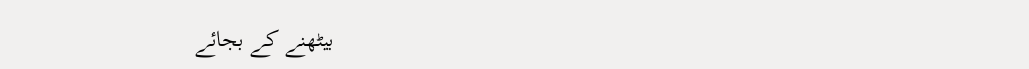بیٹھنے کے بجائے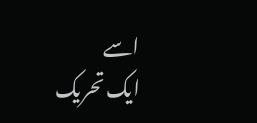اسے
ایک تحریک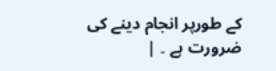کے طورپر انجام دینے کی ضرورت ہے ۔ |